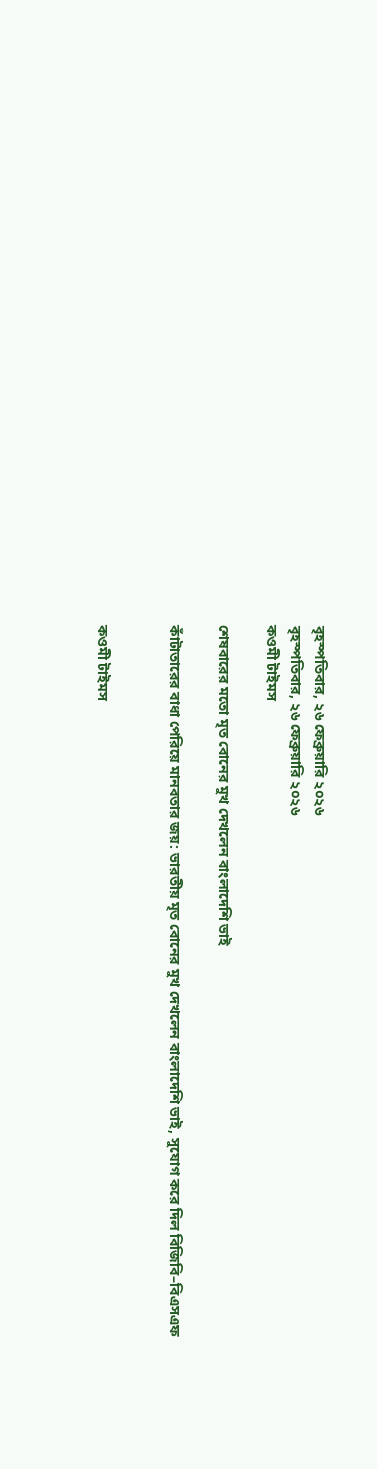বৃহস্পতিবার, ২৬ ফেব্রুয়ারি ২০২৬
বৃহস্পতিবার, ২৬ ফেব্রুয়ারি ২০২৬
কওমী টাইমস

শেষবারের মতো মৃত বোনের মুখ দেখলেন বাংলাদেশি ভাই

কাঁটাতারের বাধা পেরিয়ে মানবতার জয়: ভারতীয় মৃত বোনের মুখ দেখলেন বাংলাদেশি ভাই, সুযোগ করে দিল বিজিবি–বিএসএফ


কওমী টাইমস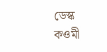ডেস্ক
কওমী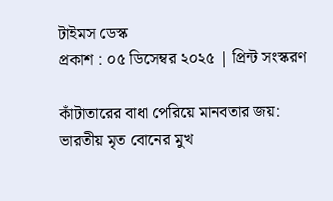টাইমস ডেস্ক
প্রকাশ : ০৫ ডিসেম্বর ২০২৫ | প্রিন্ট সংস্করণ

কাঁটাতারের বাধা পেরিয়ে মানবতার জয়: ভারতীয় মৃত বোনের মুখ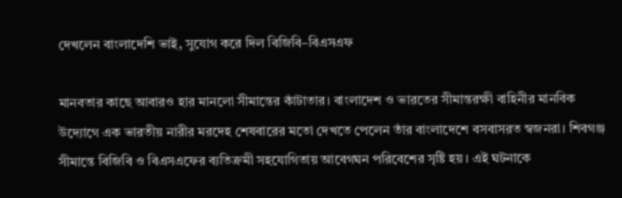দেখলেন বাংলাদেশি ভাই, সুযোগ করে দিল বিজিবি–বিএসএফ

মানবতার কাছে আবারও হার মানলো সীমান্তের কাঁটাতার। বাংলাদেশ ও ভারতের সীমান্তরক্ষী বাহিনীর মানবিক উদ্যোগে এক ভারতীয় নারীর মরদেহ শেষবারের মতো দেখতে পেলেন তাঁর বাংলাদেশে বসবাসরত স্বজনরা। শিবগঞ্জ সীমান্তে বিজিবি ও বিএসএফের ব্যতিক্রমী সহযোগিতায় আবেগঘন পরিবেশের সৃষ্টি হয়। এই ঘটনাকে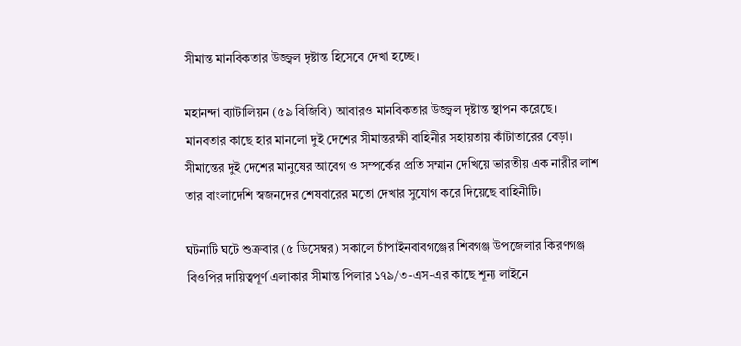সীমান্ত মানবিকতার উজ্জ্বল দৃষ্টান্ত হিসেবে দেখা হচ্ছে।

মহানন্দা ব্যাটালিয়ন (৫৯ বিজিবি) আবারও মানবিকতার উজ্জ্বল দৃষ্টান্ত স্থাপন করেছে। মানবতার কাছে হার মানলো দুই দেশের সীমান্তরক্ষী বাহিনীর সহায়তায় কাঁটাতারের বেড়া। সীমান্তের দুই দেশের মানুষের আবেগ ও সম্পর্কের প্রতি সম্মান দেখিয়ে ভারতীয় এক নারীর লাশ তার বাংলাদেশি স্বজনদের শেষবারের মতো দেখার সুযোগ করে দিয়েছে বাহিনীটি।

ঘটনাটি ঘটে শুক্রবার (৫ ডিসেম্বর) সকালে চাঁপাইনবাবগঞ্জের শিবগঞ্জ উপজেলার কিরণগঞ্জ বিওপির দায়িত্বপূর্ণ এলাকার সীমান্ত পিলার ১৭৯/৩-এস-এর কাছে শূন্য লাইনে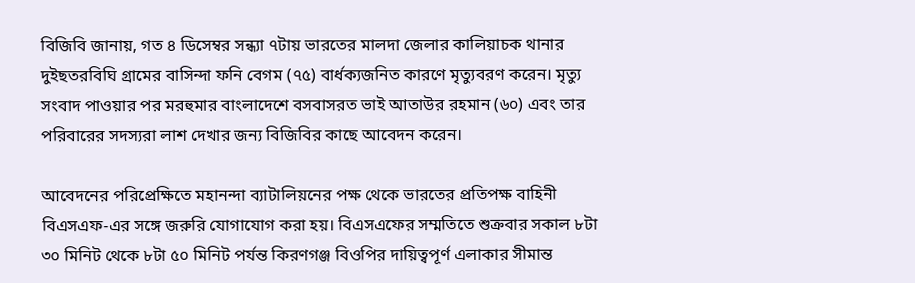বিজিবি জানায়, গত ৪ ডিসেম্বর সন্ধ্যা ৭টায় ভারতের মালদা জেলার কালিয়াচক থানার দুইছতরবিঘি গ্রামের বাসিন্দা ফনি বেগম (৭৫) বার্ধক্যজনিত কারণে মৃত্যুবরণ করেন। মৃত্যু সংবাদ পাওয়ার পর মরহুমার বাংলাদেশে বসবাসরত ভাই আতাউর রহমান (৬০) এবং তার পরিবারের সদস্যরা লাশ দেখার জন্য বিজিবির কাছে আবেদন করেন।

আবেদনের পরিপ্রেক্ষিতে মহানন্দা ব্যাটালিয়নের পক্ষ থেকে ভারতের প্রতিপক্ষ বাহিনী বিএসএফ-এর সঙ্গে জরুরি যোগাযোগ করা হয়। বিএসএফের সম্মতিতে শুক্রবার সকাল ৮টা ৩০ মিনিট থেকে ৮টা ৫০ মিনিট পর্যন্ত কিরণগঞ্জ বিওপির দায়িত্বপূর্ণ এলাকার সীমান্ত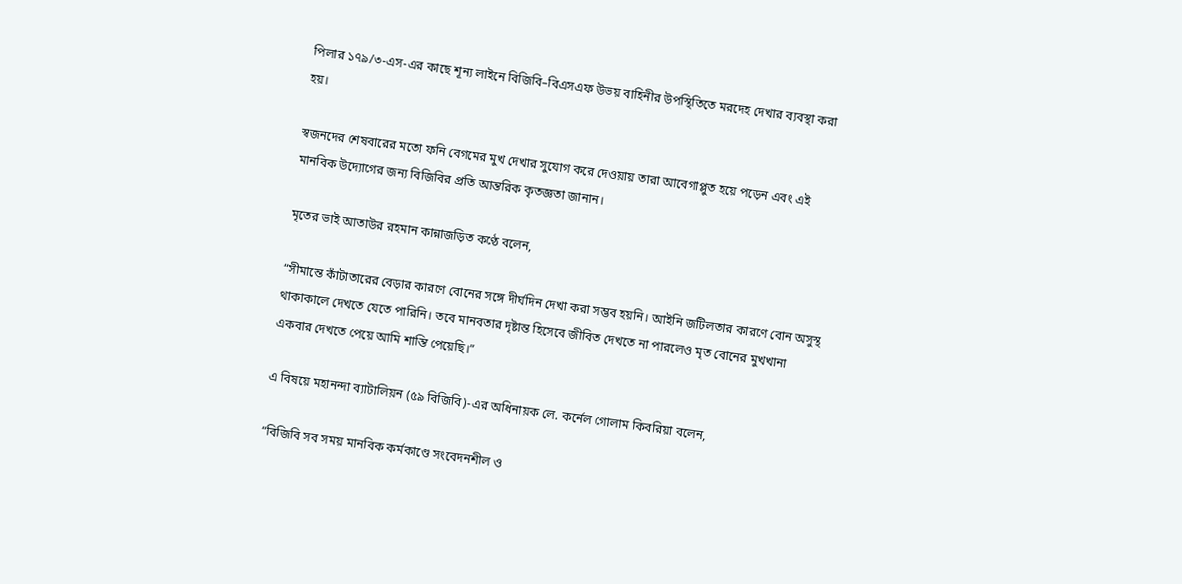পিলার ১৭৯/৩-এস-এর কাছে শূন্য লাইনে বিজিবি–বিএসএফ উভয় বাহিনীর উপস্থিতিতে মরদেহ দেখার ব্যবস্থা করা হয়।

স্বজনদের শেষবারের মতো ফনি বেগমের মুখ দেখার সুযোগ করে দেওয়ায় তারা আবেগাপ্লুত হয়ে পড়েন এবং এই মানবিক উদ্যোগের জন্য বিজিবির প্রতি আন্তরিক কৃতজ্ঞতা জানান।

মৃতের ভাই আতাউর রহমান কান্নাজড়িত কণ্ঠে বলেন,

“সীমান্তে কাঁটাতারের বেড়ার কারণে বোনের সঙ্গে দীর্ঘদিন দেখা করা সম্ভব হয়নি। আইনি জটিলতার কারণে বোন অসুস্থ থাকাকালে দেখতে যেতে পারিনি। তবে মানবতার দৃষ্টান্ত হিসেবে জীবিত দেখতে না পারলেও মৃত বোনের মুখখানা একবার দেখতে পেয়ে আমি শান্তি পেয়েছি।”

এ বিষয়ে মহানন্দা ব্যাটালিয়ন (৫৯ বিজিবি)-এর অধিনায়ক লে. কর্নেল গোলাম কিবরিয়া বলেন,

“বিজিবি সব সময় মানবিক কর্মকাণ্ডে সংবেদনশীল ও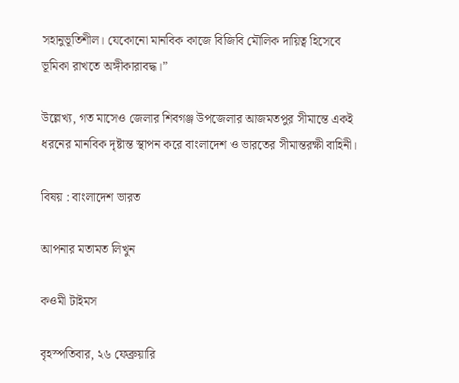সহানুভূতিশীল। যেকোনো মানবিক কাজে বিজিবি মৌলিক দায়িত্ব হিসেবে ভূমিকা রাখতে অঙ্গীকারাবদ্ধ।”

উল্লেখ্য, গত মাসেও জেলার শিবগঞ্জ উপজেলার আজমতপুর সীমান্তে একই ধরনের মানবিক দৃষ্টান্ত স্থাপন করে বাংলাদেশ ও ভারতের সীমান্তরক্ষী বাহিনী।

বিষয় : বাংলাদেশ ভারত

আপনার মতামত লিখুন

কওমী টাইমস

বৃহস্পতিবার, ২৬ ফেব্রুয়ারি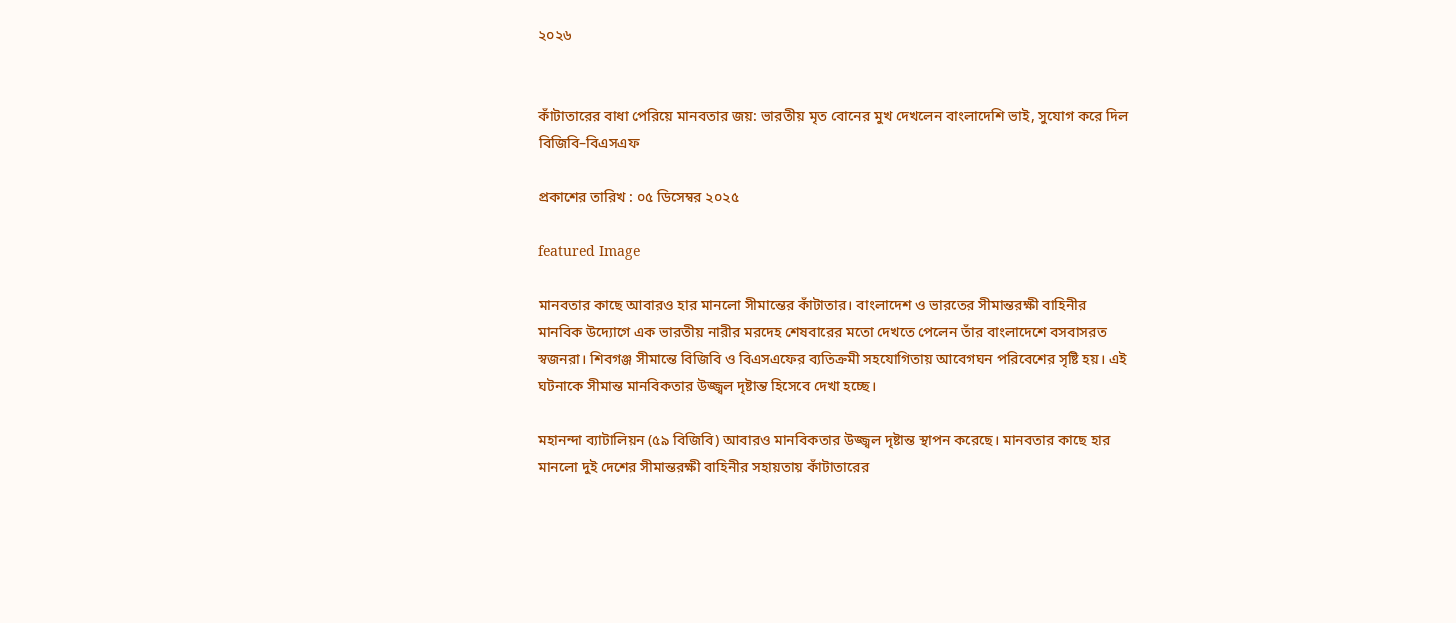২০২৬


কাঁটাতারের বাধা পেরিয়ে মানবতার জয়: ভারতীয় মৃত বোনের মুখ দেখলেন বাংলাদেশি ভাই, সুযোগ করে দিল বিজিবি–বিএসএফ

প্রকাশের তারিখ : ০৫ ডিসেম্বর ২০২৫

featured Image

মানবতার কাছে আবারও হার মানলো সীমান্তের কাঁটাতার। বাংলাদেশ ও ভারতের সীমান্তরক্ষী বাহিনীর মানবিক উদ্যোগে এক ভারতীয় নারীর মরদেহ শেষবারের মতো দেখতে পেলেন তাঁর বাংলাদেশে বসবাসরত স্বজনরা। শিবগঞ্জ সীমান্তে বিজিবি ও বিএসএফের ব্যতিক্রমী সহযোগিতায় আবেগঘন পরিবেশের সৃষ্টি হয়। এই ঘটনাকে সীমান্ত মানবিকতার উজ্জ্বল দৃষ্টান্ত হিসেবে দেখা হচ্ছে।

মহানন্দা ব্যাটালিয়ন (৫৯ বিজিবি) আবারও মানবিকতার উজ্জ্বল দৃষ্টান্ত স্থাপন করেছে। মানবতার কাছে হার মানলো দুই দেশের সীমান্তরক্ষী বাহিনীর সহায়তায় কাঁটাতারের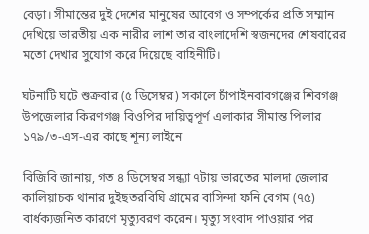বেড়া। সীমান্তের দুই দেশের মানুষের আবেগ ও সম্পর্কের প্রতি সম্মান দেখিয়ে ভারতীয় এক নারীর লাশ তার বাংলাদেশি স্বজনদের শেষবারের মতো দেখার সুযোগ করে দিয়েছে বাহিনীটি।

ঘটনাটি ঘটে শুক্রবার (৫ ডিসেম্বর) সকালে চাঁপাইনবাবগঞ্জের শিবগঞ্জ উপজেলার কিরণগঞ্জ বিওপির দায়িত্বপূর্ণ এলাকার সীমান্ত পিলার ১৭৯/৩-এস-এর কাছে শূন্য লাইনে

বিজিবি জানায়, গত ৪ ডিসেম্বর সন্ধ্যা ৭টায় ভারতের মালদা জেলার কালিয়াচক থানার দুইছতরবিঘি গ্রামের বাসিন্দা ফনি বেগম (৭৫) বার্ধক্যজনিত কারণে মৃত্যুবরণ করেন। মৃত্যু সংবাদ পাওয়ার পর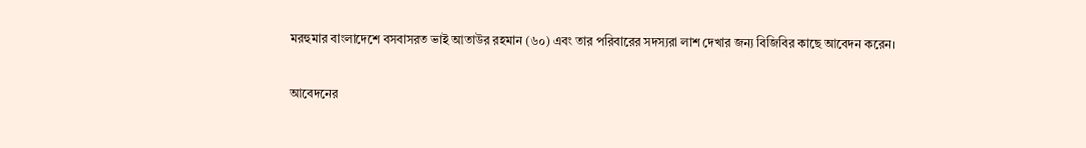মরহুমার বাংলাদেশে বসবাসরত ভাই আতাউর রহমান (৬০) এবং তার পরিবারের সদস্যরা লাশ দেখার জন্য বিজিবির কাছে আবেদন করেন।

আবেদনের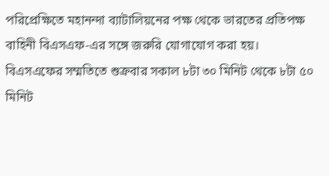পরিপ্রেক্ষিতে মহানন্দা ব্যাটালিয়নের পক্ষ থেকে ভারতের প্রতিপক্ষ বাহিনী বিএসএফ-এর সঙ্গে জরুরি যোগাযোগ করা হয়। বিএসএফের সম্মতিতে শুক্রবার সকাল ৮টা ৩০ মিনিট থেকে ৮টা ৫০ মিনিট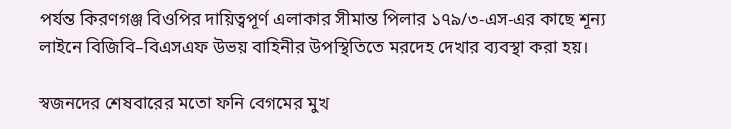পর্যন্ত কিরণগঞ্জ বিওপির দায়িত্বপূর্ণ এলাকার সীমান্ত পিলার ১৭৯/৩-এস-এর কাছে শূন্য লাইনে বিজিবি–বিএসএফ উভয় বাহিনীর উপস্থিতিতে মরদেহ দেখার ব্যবস্থা করা হয়।

স্বজনদের শেষবারের মতো ফনি বেগমের মুখ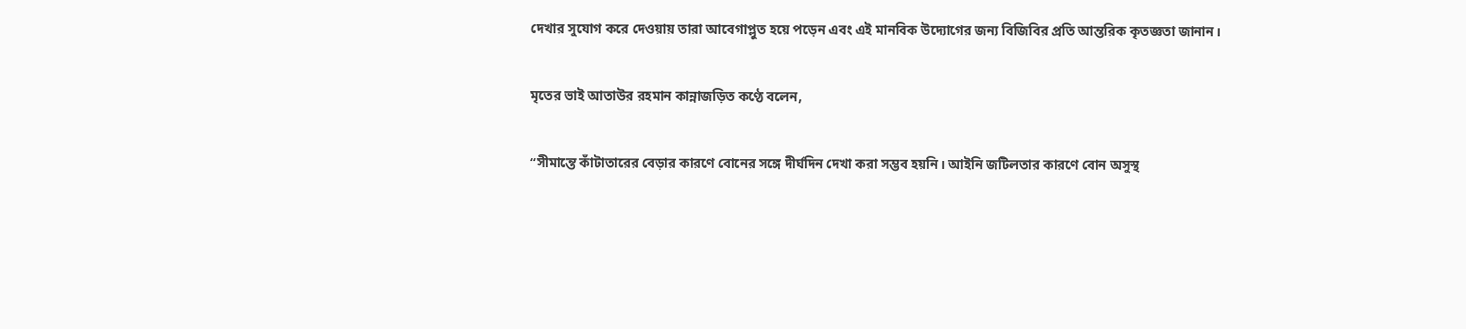দেখার সুযোগ করে দেওয়ায় তারা আবেগাপ্লুত হয়ে পড়েন এবং এই মানবিক উদ্যোগের জন্য বিজিবির প্রতি আন্তরিক কৃতজ্ঞতা জানান।

মৃতের ভাই আতাউর রহমান কান্নাজড়িত কণ্ঠে বলেন,

“সীমান্তে কাঁটাতারের বেড়ার কারণে বোনের সঙ্গে দীর্ঘদিন দেখা করা সম্ভব হয়নি। আইনি জটিলতার কারণে বোন অসুস্থ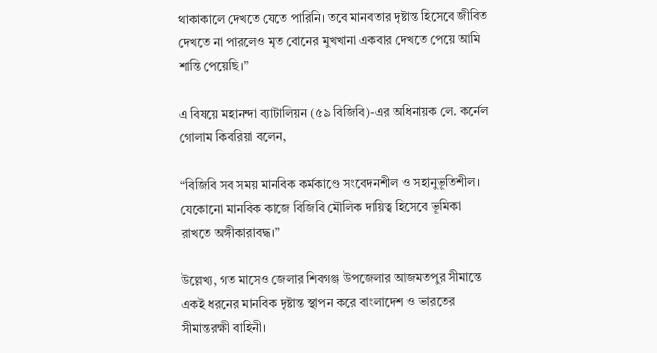থাকাকালে দেখতে যেতে পারিনি। তবে মানবতার দৃষ্টান্ত হিসেবে জীবিত দেখতে না পারলেও মৃত বোনের মুখখানা একবার দেখতে পেয়ে আমি শান্তি পেয়েছি।”

এ বিষয়ে মহানন্দা ব্যাটালিয়ন (৫৯ বিজিবি)-এর অধিনায়ক লে. কর্নেল গোলাম কিবরিয়া বলেন,

“বিজিবি সব সময় মানবিক কর্মকাণ্ডে সংবেদনশীল ও সহানুভূতিশীল। যেকোনো মানবিক কাজে বিজিবি মৌলিক দায়িত্ব হিসেবে ভূমিকা রাখতে অঙ্গীকারাবদ্ধ।”

উল্লেখ্য, গত মাসেও জেলার শিবগঞ্জ উপজেলার আজমতপুর সীমান্তে একই ধরনের মানবিক দৃষ্টান্ত স্থাপন করে বাংলাদেশ ও ভারতের সীমান্তরক্ষী বাহিনী।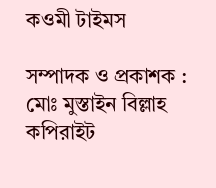কওমী টাইমস

সম্পাদক ও প্রকাশক : মোঃ মুস্তাইন বিল্লাহ
কপিরাইট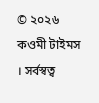© ২০২৬ কওমী টাইমস । সর্বস্বত্ব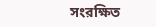সংরক্ষিত